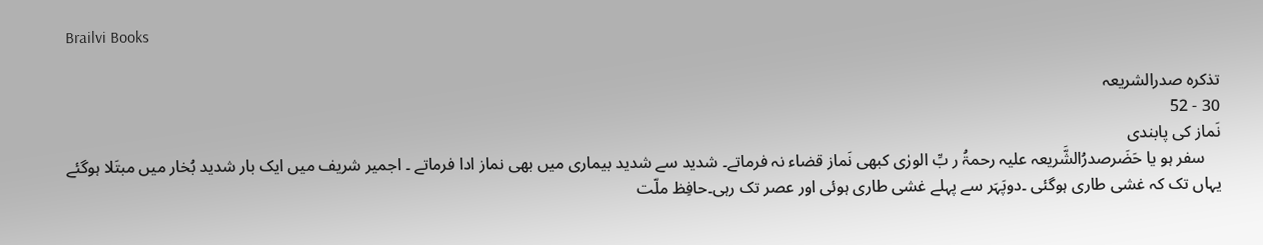Brailvi Books

تذکرہ صدرالشریعہ
30 - 52
نَماز کی پابندی
    سفر ہو یا حَضَرصدرُالشَّریعہ علیہ رحمۃُ ر بِّ الورٰی کبھی نَماز قضاء نہ فرماتے۔ شدید سے شدید بیماری میں بھی نماز ادا فرماتے ۔ اجمیر شریف میں ایک بار شدید بُخار میں مبتَلا ہوگئے یہاں تک کہ غشی طاری ہوگئی ۔دوپَہَر سے پہلے غشی طاری ہوئی اور عصر تک رہی۔حافِظ ملّت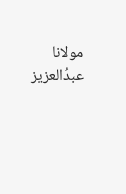مولانا عبدُالعزیز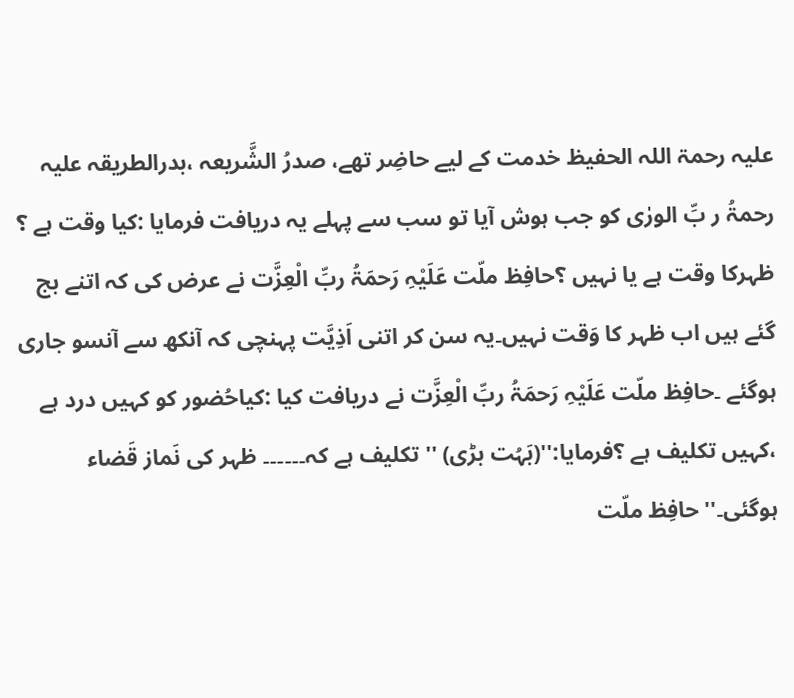علیہ رحمۃ اللہ الحفیظ خدمت کے لیے حاضِر تھے، صدرُ الشَّریعہ ،بدرالطریقہ علیہ رحمۃُ ر بِّ الورٰی کو جب ہوش آیا تو سب سے پہلے یہ دریافت فرمایا :کیا وقت ہے ؟ ظہرکا وقت ہے یا نہیں ؟حافِظ ملّت عَلَیْہِ رَحمَۃُ ربِّ الْعِزَّت نے عرض کی کہ اتنے بج گئے ہیں اب ظہر کا وَقت نہیں۔یہ سن کر اتنی اَذِیَّت پہنچی کہ آنکھ سے آنسو جاری ہوگئے ۔حافِظ ملّت عَلَیْہِ رَحمَۃُ ربِّ الْعِزَّت نے دریافت کیا :کیاحُضور کو کہیں درد ہے ،کہیں تکلیف ہے ؟فرمایا:''(بَہُت بڑی) '' تکلیف ہے کہ۔۔۔۔۔۔ ظہر کی نَماز قَضاء ہوگئی۔''حافِظ ملّت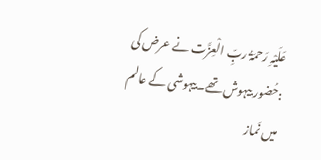عَلَیْہِ رَحمَۃُ ربِّ الْعِزَّت نے عرض کی :حُضور بیہوش تھے۔بیہوشی کے عالم میں نَماز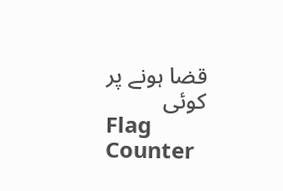قضا ہونے پر کوئی
Flag Counter